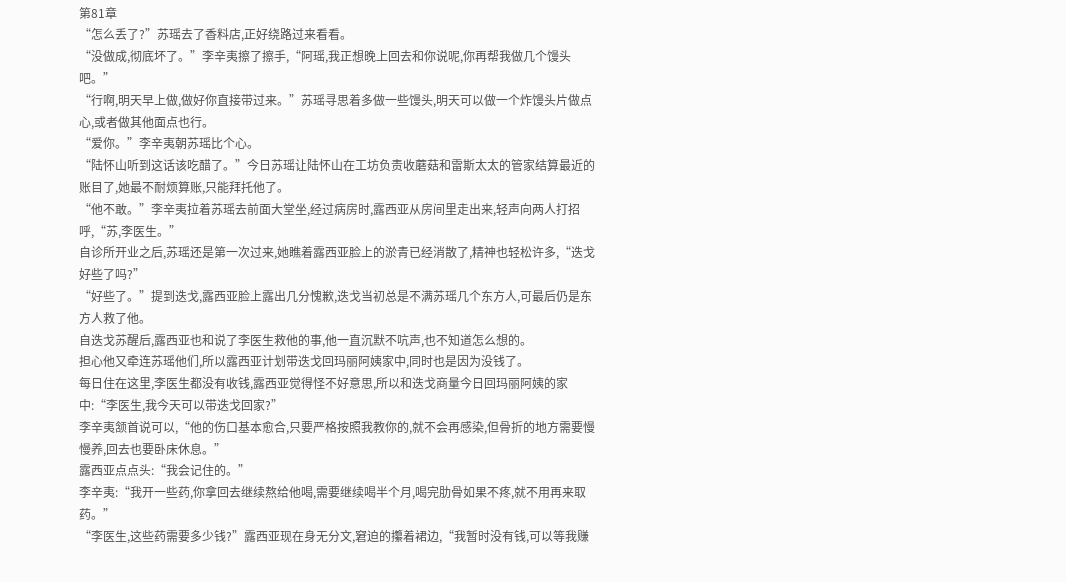第81章
“怎么丢了?”苏瑶去了香料店,正好绕路过来看看。
“没做成,彻底坏了。”李辛夷擦了擦手,“阿瑶,我正想晚上回去和你说呢,你再帮我做几个馒头吧。”
“行啊,明天早上做,做好你直接带过来。”苏瑶寻思着多做一些馒头,明天可以做一个炸馒头片做点心,或者做其他面点也行。
“爱你。”李辛夷朝苏瑶比个心。
“陆怀山听到这话该吃醋了。”今日苏瑶让陆怀山在工坊负责收蘑菇和雷斯太太的管家结算最近的账目了,她最不耐烦算账,只能拜托他了。
“他不敢。”李辛夷拉着苏瑶去前面大堂坐,经过病房时,露西亚从房间里走出来,轻声向两人打招呼,“苏,李医生。”
自诊所开业之后,苏瑶还是第一次过来,她瞧着露西亚脸上的淤青已经消散了,精神也轻松许多,“迭戈好些了吗?”
“好些了。”提到迭戈,露西亚脸上露出几分愧歉,迭戈当初总是不满苏瑶几个东方人,可最后仍是东方人救了他。
自迭戈苏醒后,露西亚也和说了李医生救他的事,他一直沉默不吭声,也不知道怎么想的。
担心他又牵连苏瑶他们,所以露西亚计划带迭戈回玛丽阿姨家中,同时也是因为没钱了。
每日住在这里,李医生都没有收钱,露西亚觉得怪不好意思,所以和迭戈商量今日回玛丽阿姨的家中:“李医生,我今天可以带迭戈回家?”
李辛夷颔首说可以,“他的伤口基本愈合,只要严格按照我教你的,就不会再感染,但骨折的地方需要慢慢养,回去也要卧床休息。”
露西亚点点头:“我会记住的。”
李辛夷:“我开一些药,你拿回去继续熬给他喝,需要继续喝半个月,喝完肋骨如果不疼,就不用再来取药。”
“李医生,这些药需要多少钱?”露西亚现在身无分文,窘迫的攥着裙边,“我暂时没有钱,可以等我赚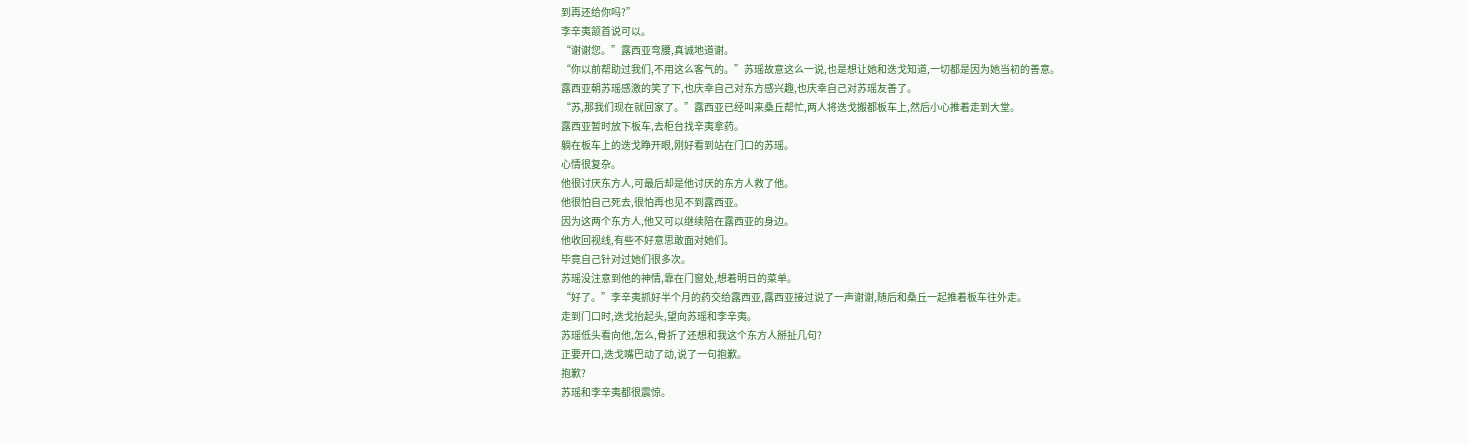到再还给你吗?”
李辛夷颔首说可以。
“谢谢您。”露西亚弯腰,真诚地道谢。
“你以前帮助过我们,不用这么客气的。”苏瑶故意这么一说,也是想让她和迭戈知道,一切都是因为她当初的善意。
露西亚朝苏瑶感激的笑了下,也庆幸自己对东方感兴趣,也庆幸自己对苏瑶友善了。
“苏,那我们现在就回家了。”露西亚已经叫来桑丘帮忙,两人将迭戈搬都板车上,然后小心推着走到大堂。
露西亚暂时放下板车,去柜台找辛夷拿药。
躺在板车上的迭戈睁开眼,刚好看到站在门口的苏瑶。
心情很复杂。
他很讨厌东方人,可最后却是他讨厌的东方人救了他。
他很怕自己死去,很怕再也见不到露西亚。
因为这两个东方人,他又可以继续陪在露西亚的身边。
他收回视线,有些不好意思敢面对她们。
毕竟自己针对过她们很多次。
苏瑶没注意到他的神情,靠在门窗处,想着明日的菜单。
“好了。”李辛夷抓好半个月的药交给露西亚,露西亚接过说了一声谢谢,随后和桑丘一起推着板车往外走。
走到门口时,迭戈抬起头,望向苏瑶和李辛夷。
苏瑶低头看向他,怎么,骨折了还想和我这个东方人掰扯几句?
正要开口,迭戈嘴巴动了动,说了一句抱歉。
抱歉?
苏瑶和李辛夷都很震惊。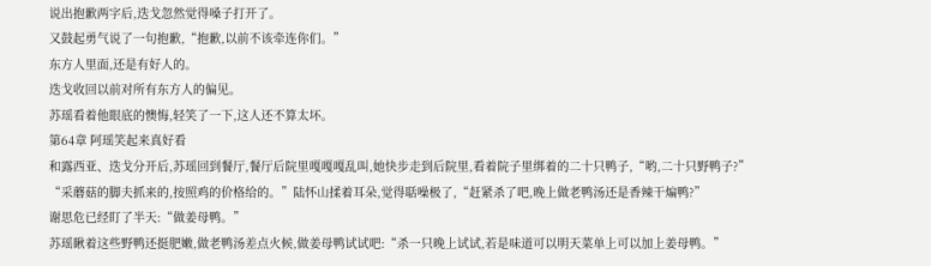说出抱歉两字后,迭戈忽然觉得嗓子打开了。
又鼓起勇气说了一句抱歉,“抱歉,以前不该牵连你们。”
东方人里面,还是有好人的。
迭戈收回以前对所有东方人的偏见。
苏瑶看着他眼底的懊悔,轻笑了一下,这人还不算太坏。
第64章 阿瑶笑起来真好看
和露西亚、迭戈分开后,苏瑶回到餐厅,餐厅后院里嘎嘎嘎乱叫,她快步走到后院里,看着院子里绑着的二十只鸭子,“哟,二十只野鸭子?”
“采蘑菇的脚夫抓来的,按照鸡的价格给的。”陆怀山揉着耳朵,觉得聒噪极了,“赶紧杀了吧,晚上做老鸭汤还是香辣干煸鸭?”
谢思危已经盯了半天:“做姜母鸭。”
苏瑶瞅着这些野鸭还挺肥嫩,做老鸭汤差点火候,做姜母鸭试试吧:“杀一只晚上试试,若是味道可以明天菜单上可以加上姜母鸭。”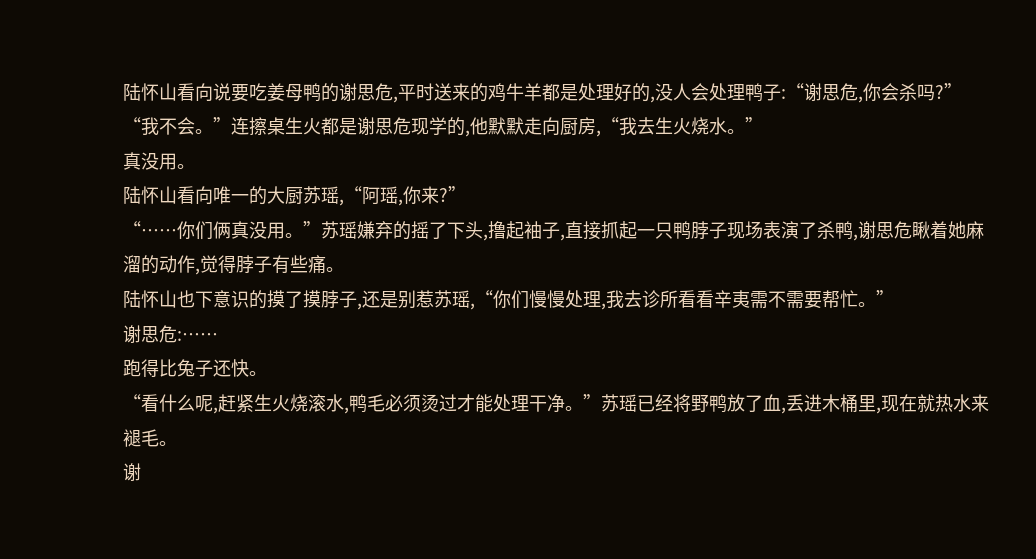陆怀山看向说要吃姜母鸭的谢思危,平时送来的鸡牛羊都是处理好的,没人会处理鸭子:“谢思危,你会杀吗?”
“我不会。”连擦桌生火都是谢思危现学的,他默默走向厨房,“我去生火烧水。”
真没用。
陆怀山看向唯一的大厨苏瑶,“阿瑶,你来?”
“……你们俩真没用。”苏瑶嫌弃的摇了下头,撸起袖子,直接抓起一只鸭脖子现场表演了杀鸭,谢思危瞅着她麻溜的动作,觉得脖子有些痛。
陆怀山也下意识的摸了摸脖子,还是别惹苏瑶,“你们慢慢处理,我去诊所看看辛夷需不需要帮忙。”
谢思危:……
跑得比兔子还快。
“看什么呢,赶紧生火烧滚水,鸭毛必须烫过才能处理干净。”苏瑶已经将野鸭放了血,丢进木桶里,现在就热水来褪毛。
谢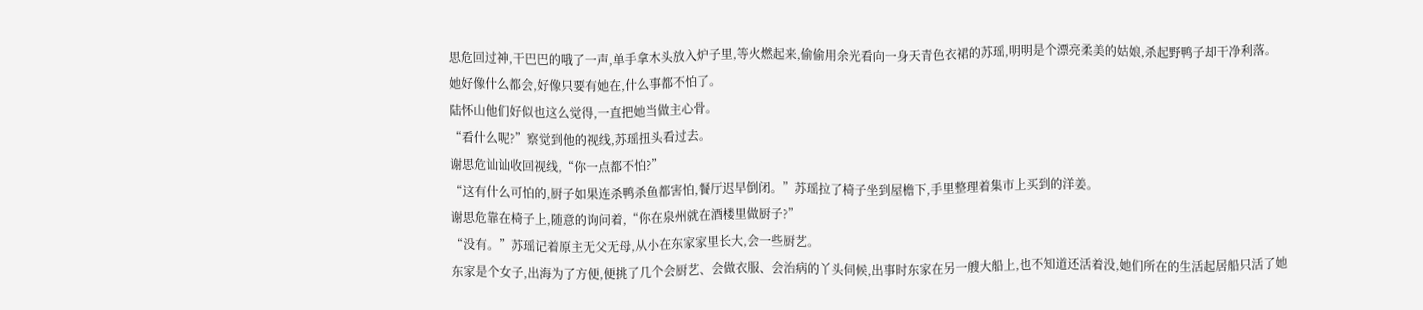思危回过神,干巴巴的哦了一声,单手拿木头放入炉子里,等火燃起来,偷偷用余光看向一身天青色衣裙的苏瑶,明明是个漂亮柔美的姑娘,杀起野鸭子却干净利落。
她好像什么都会,好像只要有她在,什么事都不怕了。
陆怀山他们好似也这么觉得,一直把她当做主心骨。
“看什么呢?”察觉到他的视线,苏瑶扭头看过去。
谢思危讪讪收回视线,“你一点都不怕?”
“这有什么可怕的,厨子如果连杀鸭杀鱼都害怕,餐厅迟早倒闭。”苏瑶拉了椅子坐到屋檐下,手里整理着集市上买到的洋姜。
谢思危靠在椅子上,随意的询问着,“你在泉州就在酒楼里做厨子?”
“没有。”苏瑶记着原主无父无母,从小在东家家里长大,会一些厨艺。
东家是个女子,出海为了方便,便挑了几个会厨艺、会做衣服、会治病的丫头伺候,出事时东家在另一艘大船上,也不知道还活着没,她们所在的生活起居船只活了她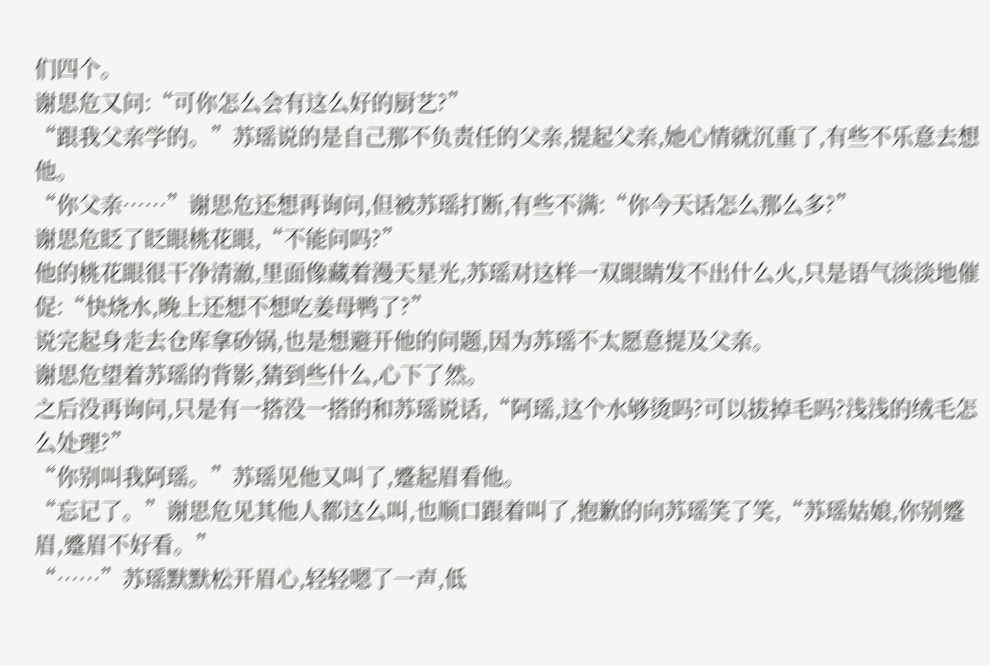们四个。
谢思危又问:“可你怎么会有这么好的厨艺?”
“跟我父亲学的。”苏瑶说的是自己那不负责任的父亲,提起父亲,她心情就沉重了,有些不乐意去想他。
“你父亲……”谢思危还想再询问,但被苏瑶打断,有些不满:“你今天话怎么那么多?”
谢思危眨了眨眼桃花眼,“不能问吗?”
他的桃花眼很干净清澈,里面像藏着漫天星光,苏瑶对这样一双眼睛发不出什么火,只是语气淡淡地催促:“快烧水,晚上还想不想吃姜母鸭了?”
说完起身走去仓库拿砂锅,也是想避开他的问题,因为苏瑶不太愿意提及父亲。
谢思危望着苏瑶的背影,猜到些什么,心下了然。
之后没再询问,只是有一搭没一搭的和苏瑶说话,“阿瑶,这个水够烫吗?可以拔掉毛吗?浅浅的绒毛怎么处理?”
“你别叫我阿瑶。”苏瑶见他又叫了,蹙起眉看他。
“忘记了。”谢思危见其他人都这么叫,也顺口跟着叫了,抱歉的向苏瑶笑了笑,“苏瑶姑娘,你别蹙眉,蹙眉不好看。”
“……”苏瑶默默松开眉心,轻轻嗯了一声,低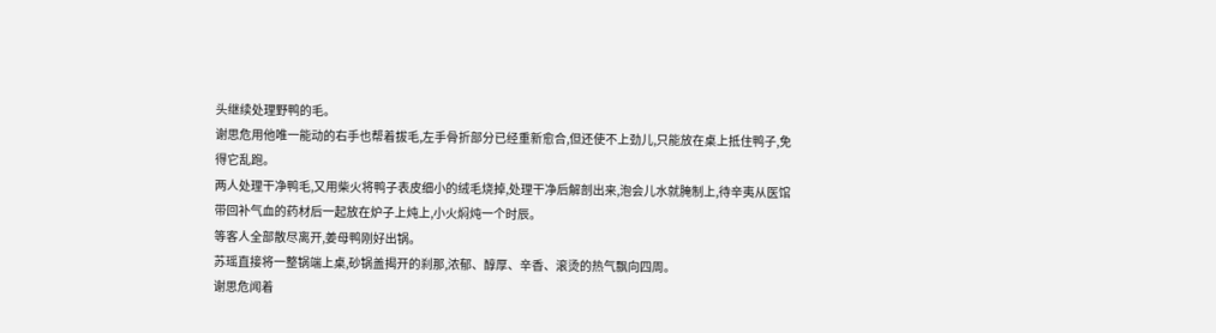头继续处理野鸭的毛。
谢思危用他唯一能动的右手也帮着拔毛,左手骨折部分已经重新愈合,但还使不上劲儿,只能放在桌上抵住鸭子,免得它乱跑。
两人处理干净鸭毛,又用柴火将鸭子表皮细小的绒毛烧掉,处理干净后解剖出来,泡会儿水就腌制上,待辛夷从医馆带回补气血的药材后一起放在炉子上炖上,小火焖炖一个时辰。
等客人全部散尽离开,姜母鸭刚好出锅。
苏瑶直接将一整锅端上桌,砂锅盖揭开的刹那,浓郁、醇厚、辛香、滚烫的热气飘向四周。
谢思危闻着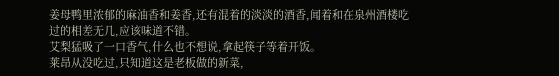姜母鸭里浓郁的麻油香和姜香,还有混着的淡淡的酒香,闻着和在泉州酒楼吃过的相差无几,应该味道不错。
艾梨猛吸了一口香气,什么也不想说,拿起筷子等着开饭。
莱昂从没吃过,只知道这是老板做的新菜,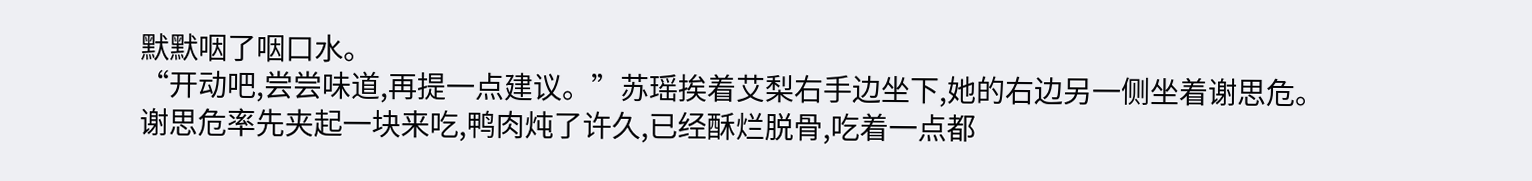默默咽了咽口水。
“开动吧,尝尝味道,再提一点建议。”苏瑶挨着艾梨右手边坐下,她的右边另一侧坐着谢思危。
谢思危率先夹起一块来吃,鸭肉炖了许久,已经酥烂脱骨,吃着一点都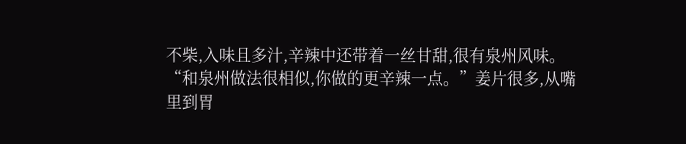不柴,入味且多汁,辛辣中还带着一丝甘甜,很有泉州风味。
“和泉州做法很相似,你做的更辛辣一点。”姜片很多,从嘴里到胃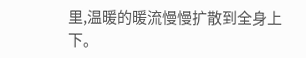里,温暖的暖流慢慢扩散到全身上下。